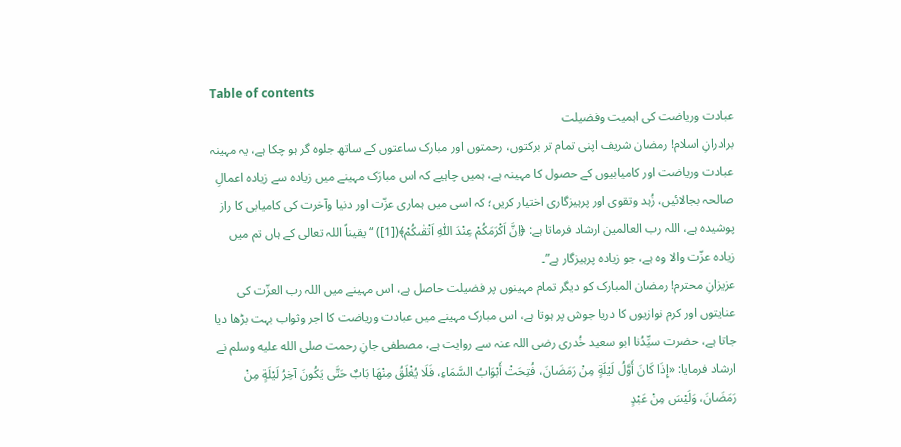Table of contents
عبادت وریاضت کی اہمیت وفضیلت
برادرانِ اسلام! رمضان شریف اپنی تمام تر برکتوں، رحمتوں اور مبارک ساعتوں کے ساتھ جلوہ گر ہو چکا ہے، یہ مہینہ عبادت وریاضت اور کامیابیوں کے حصول کا مہینہ ہے، ہمیں چاہیے کہ اس مبارَک مہینے میں زیادہ سے زیادہ اعمالِ صالحہ بجالائیں، زُہد وتقوی اور پرہیزگاری اختیار کریں؛ کہ اسی میں ہماری عزّت اور دنیا وآخرت کی کامیابی کا راز پوشیدہ ہے، اللہ رب العالمین ارشاد فرماتا ہے: ﴿اِنَّ اَكْرَمَكُمْ عِنْدَ اللّٰهِ اَتْقٰىكُمْ﴾([1]) “یقیناً اللہ تعالی کے ہاں تم میں زیادہ عزّت والا وہ ہے، جو زیادہ پرہیزگار ہے”۔
عزیزانِ محترم! رمضان المبارک کو دیگر تمام مہینوں پر فضیلت حاصل ہے، اس مہینے میں اللہ رب العزّت کی عنایتوں اور کرم نوازیوں کا دریا جوش پر ہوتا ہے، اس مبارک مہینے میں عبادت وریاضت کا اجر وثواب بہت بڑھا دیا جاتا ہے، حضرت سیِّدُنا ابو سعید خُدری رضی اللہ عنہ سے روایت ہے، مصطفی جانِ رحمت صلى الله عليه وسلم نے ارشاد فرمایا: «إِذَا كَانَ أَوَّلُ لَيْلَةٍ مِنْ رَمَضَانَ، فُتِحَتْ أَبْوَابُ السَّمَاءِ، فَلَا يُغْلَقُ مِنْهَا بَابٌ حَتَّى يَكُونَ آخِرُ لَيْلَةٍ مِنْ رَمَضَانَ، وَلَيْسَ مِنْ عَبْدٍ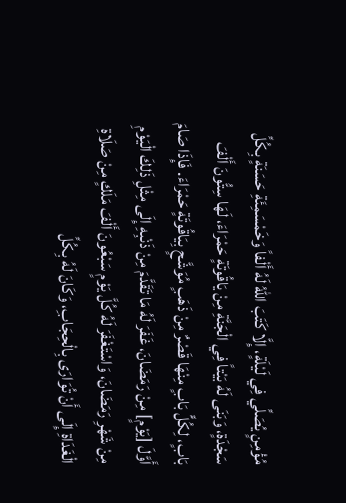مُؤْمِنٍ يُصَلِّي فِي لَيْلَةٍ، إِلَّا كَتَبَ اللهُ لَهُ أَلْفاً وَخَمْسَمِئَةِ حَسَنَةٍ بِكُلِّ سَجْدَةٍ، وَبَنَى لَهُ بَيْتاً فِي الْجَنَّةِ مِنْ يَاقُوتَةٍ حَمْرَاءَ، لَهَا سِتُّونَ أَلْفَ بَابٍ، لِكُلٍّ بَابٍ مِنْهَا قَصْرٌ مِنْ ذَهَبٍ مُوَشَّحٍ بِيَاقُوتَةٍ حَمْرَاءَ. فَإِذَا صَامَ أَوَّلَ [يَوْمٍ] مِنْ رَمَضَانَ، غَفَرَ لَهُ مَا تَقَدَّمَ مِنْ ذَنْبِهِ إِلَى مِثْلِ ذَلِكَ الْيَوْمِ مِنْ شَهْرِ رَمَضَانَ، وَاسْتَغْفَرَ لَهُ كُلَّ يَوْمٍ سَبْعُونَ أَلْفَ مَلَكٍ مِنْ صَلَاةِ الْغَدَاةِ إِلَى أَنْ تُوَارَى بِالْحِجَابِ، وَكَانَ لَهُ بِكُلِّ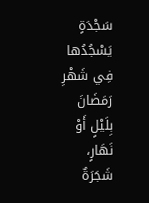سَجْدَةٍ يَسْجُدُها فِي شَهْرِ رَمَضَانَ بِلَيْلٍ أَوْ نَهَارٍ، شَجَرَةٌ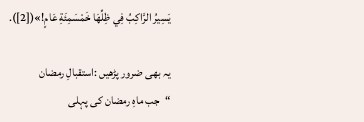يَسِيرُ الرَّاكِبُ فِي ظِلِّهَا خَمْسَمِئَةِ عَامٍ!»([2]).

یہ بھی ضرور پڑھیں :استقبالِ رمضان
“جب ماہِ رمضان کی پہلی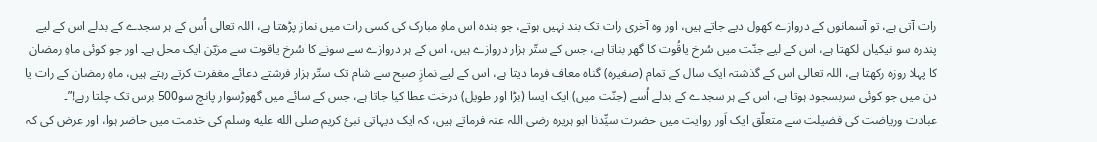رات آتی ہے، تو آسمانوں کے دروازے کھول دیے جاتے ہیں، اور وہ آخری رات تک بند نہیں ہوتے، جو بندہ اس ماہِ مبارک کی کسی رات میں نماز پڑھتا ہے، اللہ تعالی اُس کے ہر سجدے کے بدلے اس کے لیے پندرہ سو نیکیاں لکھتا ہے، اس کے لیے جنّت میں سُرخ یاقُوت کا گھر بناتا ہے، جس کے ستّر ہزار دروازے ہیں، اس کے ہر دروازے سے سونے کا سُرخ یاقوت سے مزیّن ایک محل ہے۔ اور جو کوئی ماہِ رمضان کا پہلا روزہ رکھتا ہے، اللہ تعالی اس کے گذشتہ ایک سال کے تمام (صغیرہ) گناہ معاف فرما دیتا ہے، اس کے لیے نمازِ صبح سے شام تک ستّر ہزار فرشتے دعائے مغفرت کرتے رہتے ہیں، ماہِ رمضان کے رات یا دن میں جو کوئی سربسجود ہوتا ہے، اس کے ہر سجدے کے بدلے اُسے (جنّت میں) ایک ایسا (بڑا اور طویل) درخت عطا کیا جاتا ہے، جس کے سائے میں گھوڑسوار پانچ سو500 برس تک چلتا رہے!”۔
عبادت وریاضت کی فضیلت سے متعلّق ایک اَور روایت میں حضرت سیِّدنا ابو ہریرہ رضی اللہ عنہ فرماتے ہیں، کہ ایک دیہاتی نبئ کریم صلى الله عليه وسلم کی خدمت میں حاضر ہوا، اور عرض کی کہ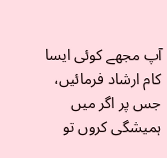آپ مجھے کوئی ایسا کام ارشاد فرمائیں، جس پر اگر میں ہمیشگی کروں تو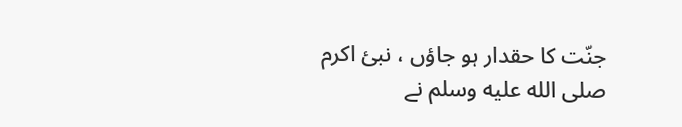جنّت کا حقدار ہو جاؤں ، نبئ اکرم صلى الله عليه وسلم نے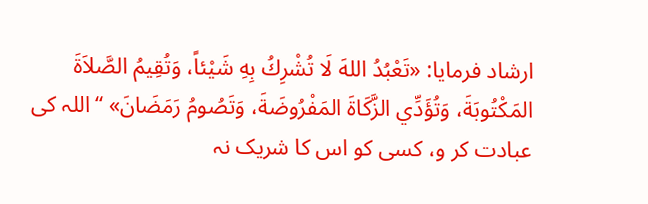ارشاد فرمایا: «تَعْبُدُ اللهَ لَا تُشْرِكُ بِهِ شَيْئاً، وَتُقِيمُ الصَّلاَةَ المَكْتُوبَةَ، وَتُؤَدِّي الزَّكَاةَ المَفْرُوضَةَ، وَتَصُومُ رَمَضَانَ» “اللہ کی عبادت کر و، کسی کو اس کا شریک نہ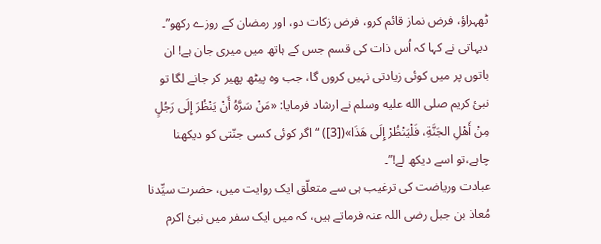ٹھہراؤ، فرض نماز قائم کرو، فرض زکات دو، اور رمضان کے روزے رکھو”۔ دیہاتی نے کہا کہ اُس ذات کی قسم جس کے ہاتھ میں میری جان ہے! ان باتوں پر میں کوئی زیادتی نہیں کروں گا، جب وہ پیٹھ پھیر کر جانے لگا تو نبئ کریم صلى الله عليه وسلم نے ارشاد فرمایا: «مَنْ سَرَّهُ أَنْ يَنْظُرَ إِلَى رَجُلٍ مِنْ أَهْلِ الجَنَّةِ، فَلْيَنْظُرْ إِلَى هَذَا»([3]) “اگر کوئی کسی جنّتی کو دیکھنا چاہے،تو اسے دیکھ لے!”۔
عبادت وریاضت کی ترغیب ہی سے متعلّق ایک روایت میں، حضرت سیِّدنا مُعاذ بن جبل رضی اللہ عنہ فرماتے ہیں، کہ میں ایک سفر میں نبئ اکرم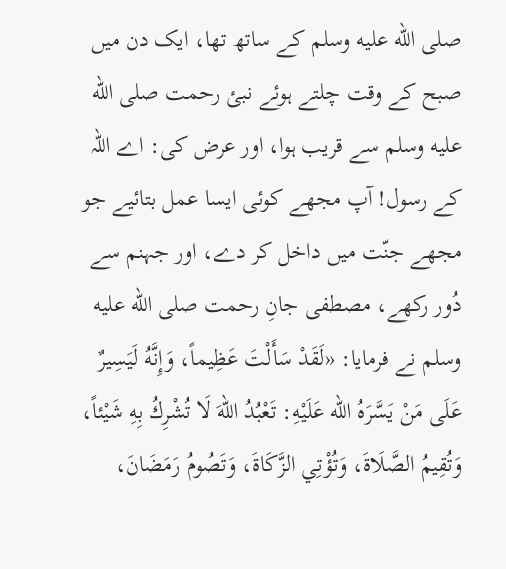صلى الله عليه وسلم کے ساتھ تھا، ایک دن میں صبح کے وقت چلتے ہوئے نبئ رحمت صلى الله عليه وسلم سے قریب ہوا، اور عرض کی: اے اللہ کے رسول! آپ مجھے کوئی ایسا عمل بتائیے جو مجھے جنّت میں داخل کر دے، اور جہنم سے دُور رکھے، مصطفی جانِ رحمت صلى الله عليه وسلم نے فرمایا: «لَقَدْ سَأَلْتَ عَظِيماً، وَإِنَّهُ لَيَسِيرٌ عَلَى مَنْ يَسَّرَهُ الله عَلَيْهِ: تَعْبُدُ اللهَ لَا تُشْرِكُ بِهِ شَيْئاً، وَتُقِيمُ الصَّلَاةَ، وَتُؤْتِي الزَّكَاةَ، وَتَصُومُ رَمَضَانَ،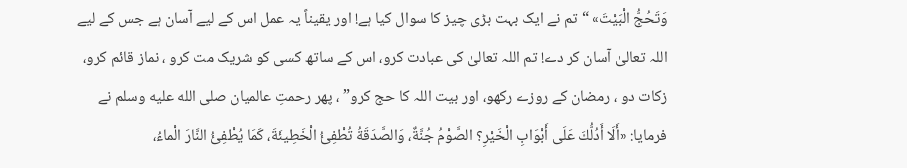وَتَحُجُّ الْبَيْتَ» “تم نے ایک بہت بڑی چیز کا سوال کیا ہے! اور یقیناً یہ عمل اس کے لیے آسان ہے جس کے لیے اللہ تعالیٰ آسان کر دے! تم اللہ تعالیٰ کی عبادت کرو، اس کے ساتھ کسی کو شریک مت کرو ، نماز قائم کرو، زکات دو ، رمضان کے روزے رکھو، اور بیت اللہ کا حج کرو” ، پھر رحمتِ عالمیان صلى الله عليه وسلم نے فرمایا: «أَلَا أَدُلُّكَ عَلَى أَبْوَابِ الْخَيْرِ؟ الصَّوْمُ جُنَّةٌ، وَالصَّدَقَةُ تُطْفِئُ الْخَطِيئَةَ، كَمَا يُطْفِئُ النَّارَ الْماءُ،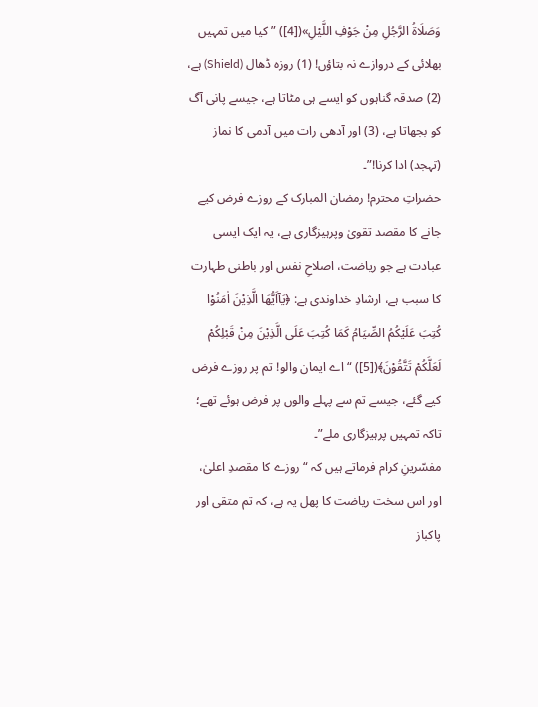وَصَلَاةُ الرَّجُلِ مِنْ جَوْفِ اللَّيْلِ»([4]) ” کیا میں تمہیں بھلائی کے دروازے نہ بتاؤں! (1) روزہ ڈھال (Shield) ہے، (2) صدقہ گناہوں کو ایسے ہی مٹاتا ہے، جیسے پانی آگ کو بجھاتا ہے، (3) اور آدھی رات میں آدمی کا نماز (تہجد) ادا کرنا!”۔
حضراتِ محترم! رمضان المبارک کے روزے فرض کیے جانے کا مقصد تقویٰ وپرہیزگاری ہے، یہ ایک ایسی عبادت ہے جو ریاضت، اصلاحِ نفس اور باطنی طہارت کا سبب ہے، ارشادِ خداوندی ہے: ﴿يَآاَيُّهَا الَّذِيْنَ اٰمَنُوْا كُتِبَ عَلَيْكُمُ الصِّيَامُ كَمَا كُتِبَ عَلَى الَّذِيْنَ مِنْ قَبْلِكُمْ لَعَلَّكُمْ تَتَّقُوْنَ﴾([5]) “اے ایمان والو! تم پر روزے فرض کیے گئے، جیسے تم سے پہلے والوں پر فرض ہوئے تھے؛ تاکہ تمہیں پرہیزگاری ملے”۔
مفسّرینِ کرام فرماتے ہیں کہ “روزے کا مقصدِ اعلیٰ، اور اس سخت ریاضت کا پھل یہ ہے، کہ تم متقی اور پاکباز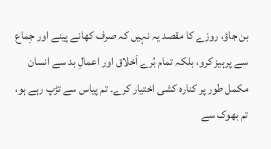بن جاؤ، روزے کا مقصد یہ نہیں کہ صرف کھانے پینے اور جِماع سے پرہیز کرو، بلکہ تمام بُرے اَخلاق اور اعمالِ بد سے انسان مکمل طور پر کنارہ کشی اختیار کرے۔ تم پیاس سے تڑپ رہے ہو، تم بھوک سے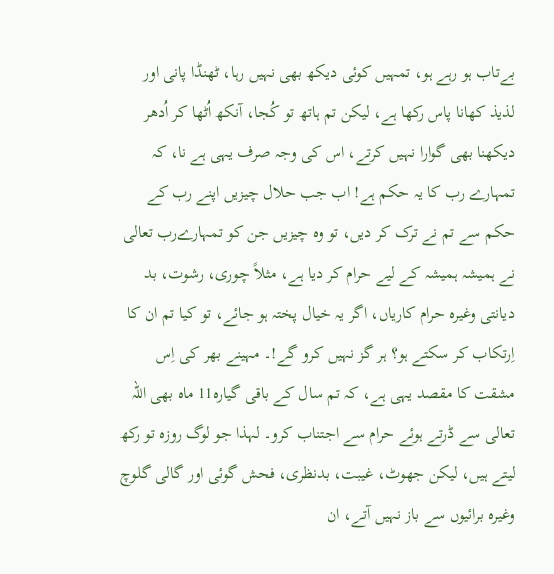بےتاب ہو رہے ہو، تمہیں کوئی دیکھ بھی نہیں رہا، ٹھنڈا پانی اور لذیذ کھانا پاس رکھا ہے، لیکن تم ہاتھ تو کُجا، آنکھ اُٹھا کر اُدهر دیکھنا بھی گوارا نہیں کرتے، اس کی وجہ صرف یہی ہے نا، کہ تمہارے رب کا یہ حکم ہے! اب جب حلال چیزیں اپنے رب کے حکم سے تم نے ترک کر دیں، تو وہ چیزیں جن کو تمہارےرب تعالى نے ہمیشہ ہمیشہ کے ليے حرام کر دیا ہے، مثلاً چوری، رشوت، بد دیانتی وغیرہ حرام کاریاں، اگر یہ خیال پختہ ہو جائے، تو کیا تم ان کا اِرتکاب کر سکتے ہو؟ ہر گز نہیں کرو گے!۔ مہینے بھر کی اِس مشقت کا مقصد یہی ہے، کہ تم سال کے باقی گیارہ11 ماہ بھی اللہ تعالی سے ڈرتے ہوئے حرام سے اجتناب کرو۔ لہذا جو لوگ روزہ تو رکھ لیتے ہیں، لیکن جھوٹ، غیبت، بدنظری، فحش گوئی اور گالی گلوچ وغيره برائیوں سے باز نہیں آتے، ان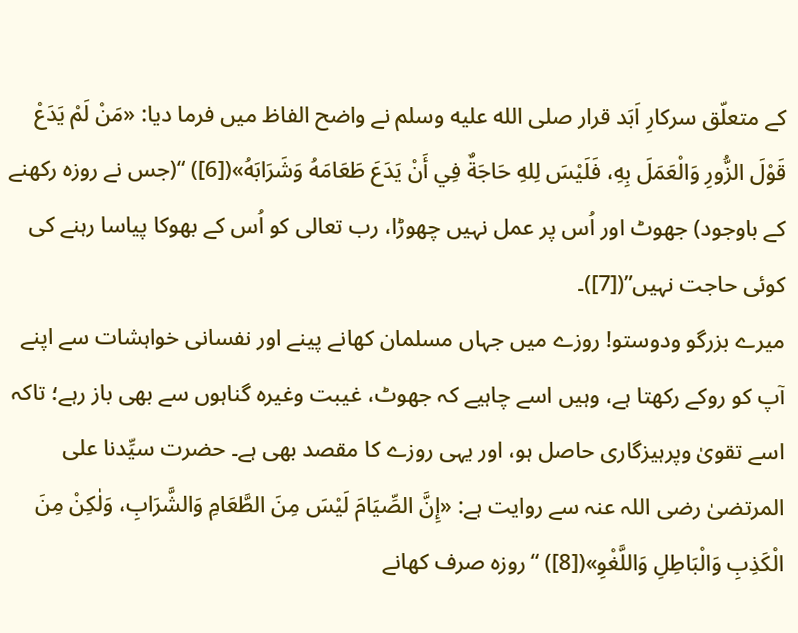كے متعلّق سرکارِ اَبَد قرار صلى الله عليه وسلم نے واضح الفاظ میں فرما دیا: «مَنْ لَمْ يَدَعْ قَوْلَ الزُّورِ وَالْعَمَلَ بِهِ، فَلَيْسَ لِلهِ حَاجَةٌ فِي أَنْ يَدَعَ طَعَامَهُ وَشَرَابَهُ»([6]) “(جس نے روزہ رکھنے کے باوجود) جھوٹ اور اُس پر عمل نہیں چھوڑا، رب تعالی کو اُس کے بھوکا پیاسا رہنے کی کوئی حاجت نہیں”([7])۔
میرے بزرگو ودوستو! روزے میں جہاں مسلمان کھانے پینے اور نفسانی خواہشات سے اپنے آپ کو روكے رکھتا ہے، وہیں اسے چاہیے کہ جھوٹ، غیبت وغیرہ گناہوں سے بھی باز رہے؛ تاکہ اسے تقویٰ وپرہیزگاری حاصل ہو، اور یہی روزے کا مقصد بھی ہے۔ حضرت سیِّدنا علی المرتضیٰ رضی اللہ عنہ سے روایت ہے: «إِنَّ الصِّيَامَ لَيْسَ مِنَ الطَّعَامِ وَالشَّرَابِ، وَلٰكِنْ مِنَ الْكَذِبِ وَالْبَاطِلِ وَاللَّغْوِ»([8]) “روزہ صرف کھانے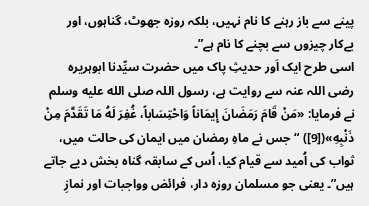پینے سے باز رہنے کا نام نہیں، بلکہ روزہ جھوٹ، گناہوں، اور بےكار چيزوں سے بچنے کا نام ہے”۔
اسی طرح ایک اَور حدیثِ پاک میں حضرت سیِّدنا ابوہریرہ رضی اللہ عنہ سے روایت ہے، رسول اللہ صلى الله عليه وسلم نے فرمایا: «مَنْ قَامَ رَمَضَانَ إِيمَاناً وَاحْتِسَاباً، غُفِرَ لَهُ مَا تَقَدَّمَ مِنْ ذَنْبِهِ»([9]) “جس نے ماہِ رمضان میں ایمان کی حالت میں، ثواب کی اُميد سے قیام کیا، اُس کے سابقہ گناہ بخش دیے جاتے ہیں”۔ یعنی جو مسلمان روزه دار، فرائض وواجبات اور نمازِ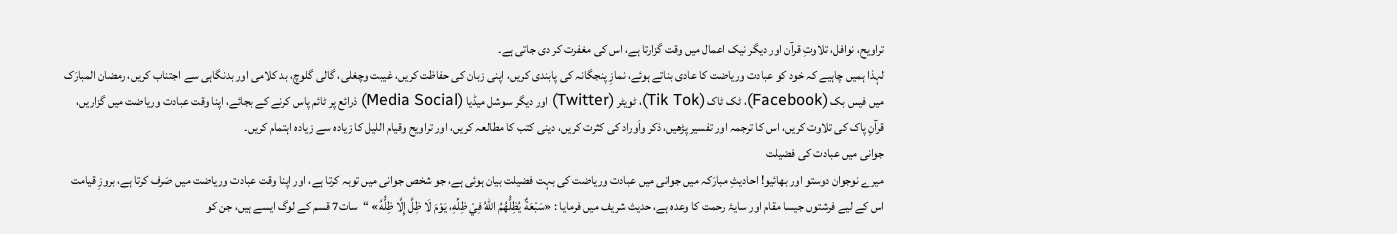تراویح، نوافل، تلاوتِ قرآن اور ديگر نیک اعمال میں وقت گزارتا ہے، اس کی مغفرت كر دى جاتى ہے۔
لہذا ہمیں چاہیے کہ خود کو عبادت وریاضت کا عادی بناتے ہوئے، نمازِ پنجگانہ کی پابندی کریں، اپنی زبان کی حفاظت كريں، غيبت وچغلى، گالی گلوچ، بد کلامی اور بدنگاہی سے اجتناب کریں، رمضان المبارَک میں فیس بک (Facebook)، ٹک ٹاک (Tik Tok)، ٹویٹر (Twitter) اور دیگر سوشل میڈیا (Media Social) ذرائع پر ٹائم پاس کرنے کے بجائے، اپنا وقت عبادت وریاضت میں گزاریں، قرآنِ پاک کی تلاوت کریں، اس کا ترجمہ اور تفسیر پڑھیں، ذکر واَوراد کی کثرت کریں، دینی کتب کا مطالعہ کریں، اور تراویح وقیام اللیل کا زیادہ سے زیادہ اہتمام کریں۔
جوانی میں عبادت کی فضیلت
میرے نوجوان دوستو اور بھائیو! احادیثِ مبارَکہ میں جوانی میں عبادت وریاضت کی بہت فضیلت بیان ہوئی ہے، جو شخص جوانی میں توبہ کرتا ہے، اور اپنا وقت عبادت وریاضت میں صَرف کرتا ہے، بروزِ قیامت اس کے لیے فرشتوں جیسا مقام اور سایۂ رحمت کا وعدہ ہے، حدیث شریف میں فرمایا : «سَبْعَةٌ يُظِلُّهُمُ اللهُ فِيْ ظِلِّهِ، يَوْمَ لَا ظِلَّ إِلَّا ظِلُّهُ» “سات7 قسم کے لوگ ایسے ہیں، جن کو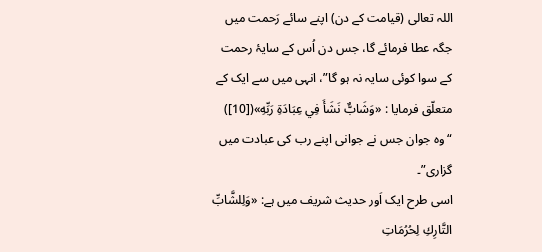اللہ تعالی (قیامت کے دن) اپنے سائے رَحمت میں جگہ عطا فرمائے گا، جس دن اُس کے سایۂ رحمت کے سوا کوئی سایہ نہ ہو گا”، انہی میں سے ایک کے متعلّق فرمایا : «وَشَابٌّ نَشَأَ فِي عِبَادَةِ رَبِّهِ»([10]) “وہ جوان جس نے جوانی اپنے رب کی عبادت میں گزاری”۔
اسی طرح ایک اَور حدیث شریف میں ہے: «وَلِلشَّابِّ التَّارِكِ لِحُرُمَاتِ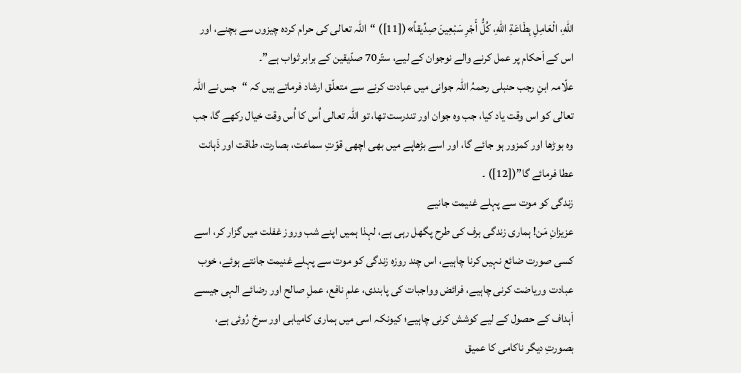اللهِ، الْعَامِلِ بِطَاعَةِ اللهِ، كُلُّ أَجْرِ سَبْعِينَ صِدِّيقاً»([11]) “اللہ تعالی کی حرام کردہ چیزوں سے بچنے، اور اس کے اَحکام پر عمل کرنے والے نوجوان کے لیے، ستّر70 صدّیقین کے برابر ثواب ہے”۔
علّامہ ابنِ رجب حنبلی رحمہُ اللہ جوانی میں عبادت کرنے سے متعلّق ارشاد فرماتے ہیں کہ “جس نے اللہ تعالی کو اس وقت یاد کیا، جب وہ جوان اور تندرست تھا، تو اللہ تعالی اُس کا اُس وقت خیال رکھے گا، جب وہ بوڑھا اور کمزور ہو جائے گا، اور اسے بڑھاپے میں بھی اچھی قوّتِ سماعت، بصارت، طاقت اور ذَہانت عطا فرمائے گا”([12]) ۔
زندگی کو موت سے پہلے غنیمت جانیے
عزیزانِ مَن! ہماری زندگی برف کی طرح پگھل رہی ہے، لہذا ہمیں اپنے شب وروز غفلت میں گزار کر، اسے کسی صورت ضائع نہیں کرنا چاہیے، اس چند روزہ زندگی کو موت سے پہلے غنیمت جانتے ہوئے، خوب عبادت وریاضت کرنی چاہیے، فرائض وواجبات کی پابندی، علمِ نافع، عملِ صالح اور رضائے الہی جیسے اَہداف کے حصول کے لیے کوشش کرنی چاہیے؛ کیونکہ اسی میں ہماری کامیابی اور سرخ رُوئی ہے، بصورتِ دیگر ناکامی کا عمیق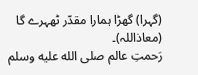(گہرا) گھڑا ہمارا مقدّر ٹھہرے گا (معاذاللہ)۔
رَحمتِ عالم صلى الله عليه وسلم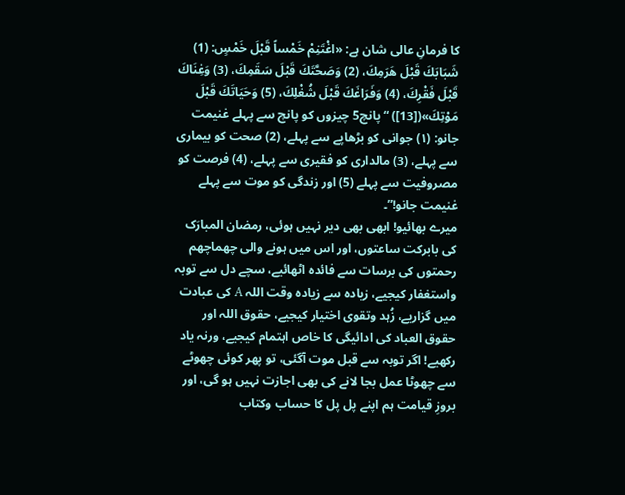کا فرمانِ عالی شان ہے: «اغْتَنِمْ خَمْساً قَبْلَ خَمْسٍ: (1) شَبَابَكَ قَبْلَ هَرَمِكَ، (2) وَصَحَّتَكَ قَبْلَ سَقَمِكَ، (3) وَغِنَاكَ قَبْلَ فَقْرِكَ، (4) وَفَرَاغَكَ قَبْلَ شُغْلِكَ، (5) وَحَيَاتَكَ قَبْلَ مَوْتِكَ»([13]) “پانچ5 چیزوں کو پانچ سے پہلے غنیمت جانو: (۱) جوانی کو بڑھاپے سے پہلے، (2) صحت کو بیماری سے پہلے، (3) مالداری کو فقیری سے پہلے، (4) فرصت کو مصروفیت سے پہلے (5) اور زندگی کو موت سے پہلے غنیمت جانو!”۔
میرے بھائیو! ابھی بھی دیر نہیں ہوئی، رمضان المبارَک کی بابرکت ساعتوں، اور اس میں ہونے والی چھماچھم رحمتوں کی برسات سے فائدہ اٹھائیے، سچے دل سے توبہ واستغفار کیجیے، زیادہ سے زیادہ وقت اللہ A کی عبادت میں گزاریے، زُہد وتقوی اختیار کیجیے، حقوق اللہ اور حقوق العباد کی ادائیگی کا خاص اہتمام کیجیے، ورنہ یاد رکھیے! اگر توبہ سے قبل موت آگئی، تو پھر کوئی چھوٹے سے چھوٹا عمل بجا لانے کی بھی اجازت نہیں ہو گی، اور بروزِ قیامت ہم اپنے پل پل کا حساب وکتاب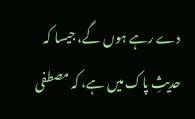دے رہے ہوں گے، جیسا کہ حدیثِ پاک میں ہے، کہ مصطفی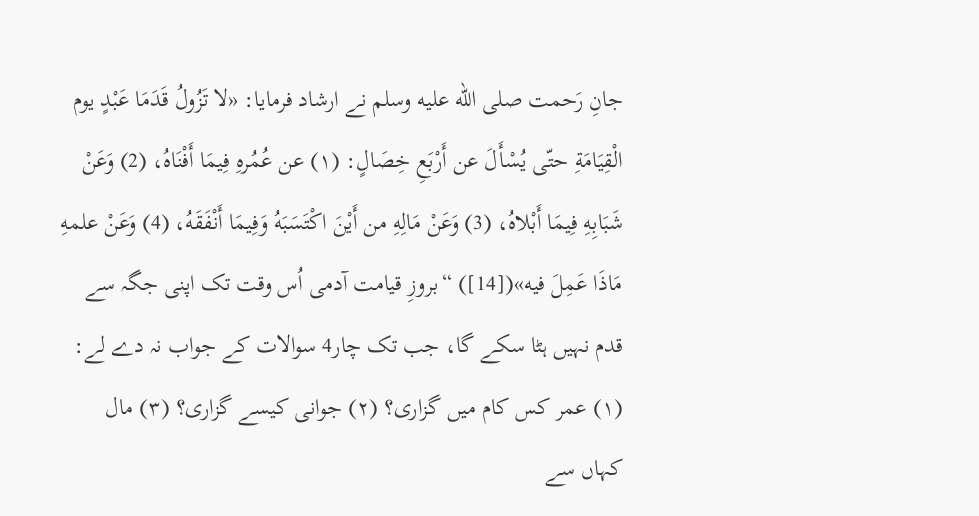جانِ رَحمت صلى الله عليه وسلم نے ارشاد فرمایا: «لا تَزُولُ قَدَمَا عَبْدٍ يوم الْقِيَامَةِ حتّى يُسْأَلَ عن أَرْبَعِ خِصَالٍ: (١) عن عُمُرهِ فِيمَا أَفْنَاهُ، (2) وَعَنْ شَبَابِهِ فِيمَا أَبْلاهُ، (3) وَعَنْ مَالِهِ من أَيْنَ اكْتَسَبَهُ وَفِيمَا أَنْفَقَهُ، (4) وَعَنْ علمهِ مَاذَا عَمِلَ فيه»([14]) “بروزِ قیامت آدمی اُس وقت تک اپنی جگہ سے قدم نہیں ہٹا سکے گا، جب تک چار4 سوالات کے جواب نہ دے لے: (۱) عمر کس کام میں گزاری؟ (۲) جوانی کیسے گزاری؟ (۳) مال کہاں سے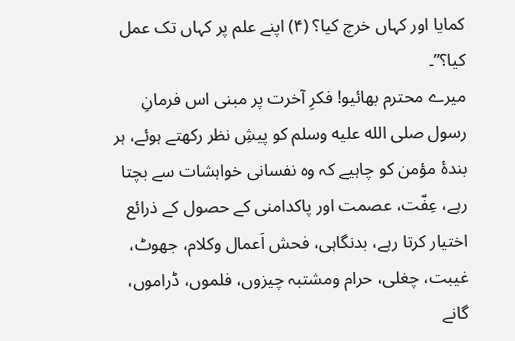کمایا اور کہاں خرچ کیا؟ (۴) اپنے علم پر کہاں تک عمل کیا؟”۔
میرے محترم بھائیو! فکرِ آخرت پر مبنی اس فرمانِ رسول صلى الله عليه وسلم کو پیشِ نظر رکھتے ہوئے، ہر بندۂ مؤمن کو چاہیے کہ وہ نفسانی خواہشات سے بچتا رہے، عِفّت، عصمت اور پاکدامنی کے حصول کے ذرائع اختیار کرتا رہے، بدنگاہی، فحش اَعمال وکلام، جھوٹ، غیبت، چغلی، حرام ومشتبہ چیزوں، فلموں، ڈراموں، گانے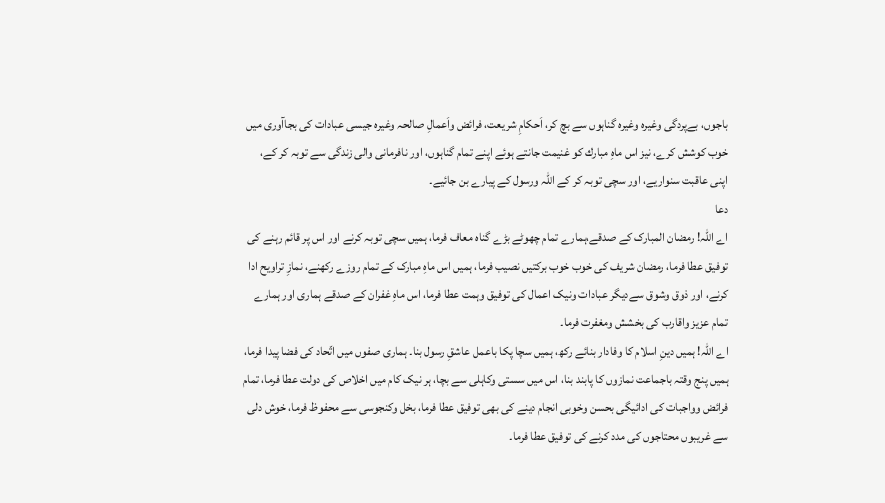باجوں، بےپردگی وغیرہ وغیرہ گناہوں سے بچ کر، اَحکامِ شریعت، فرائض واَعمالِ صالحہ وغیرہ جیسی عبادات کی بجاآوری ميں خوب كوشش کرے، نیز اس ماہِ مبارك کو غنیمت جانتے ہوئے اپنے تمام گناہوں، اور نافرمانی والی زندگی سے توبہ کر کے، اپنی عاقبت سنواریے، اور سچی توبہ کر کے اللہ ورسول کے پیارے بن جائیے۔
دعا
اے اللہ! رمضان المبارک کے صدقے،ہمارے تمام چھوٹے بڑے گناہ معاف فرما، ہمیں سچی توبہ کرنے اور اس پر قائم رہنے کی توفیق عطا فرما، رمضان شریف کی خوب خوب برکتیں نصیب فرما، ہمیں اس ماہِ مبارک کے تمام روزے رکھنے، نمازِ تراویح ادا کرنے، اور ذوق وشوق سےدیگر عبادات ونیک اعمال کی توفیق وہمت عطا فرما، اس ماہِ غفران کے صدقے ہماری اور ہمارے تمام عزیز واقارب کی بخشش ومغفرت فرما۔
اے اللہ! ہمیں دینِ اسلام کا وفادار بنائے رکھ، ہمیں سچا پکا باعمل عاشقِ رسول بنا۔ ہماری صفوں میں اتّحاد کی فضا پیدا فرما، ہمیں پنج وقتہ باجماعت نمازوں کا پابند بنا، اس میں سستی وکاہلی سے بچا، ہر نیک کام میں اخلاص کی دولت عطا فرما، تمام فرائض وواجبات کی ادائیگی بحسن وخوبی انجام دینے کی بھی توفیق عطا فرما، بخل وکنجوسی سے محفوظ فرما، خوش دلی سے غریبوں محتاجوں کی مدد کرنے کی توفیق عطا فرما۔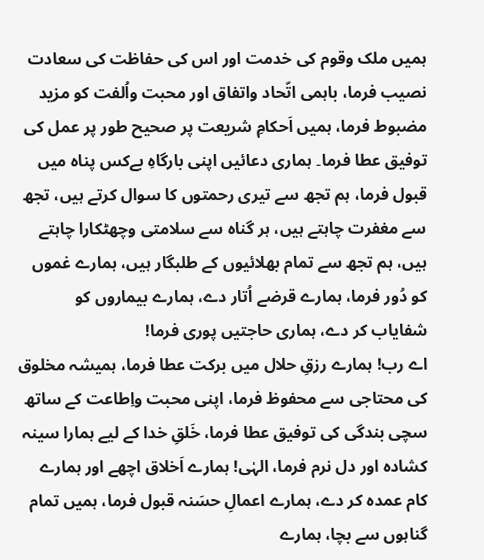ہمیں ملک وقوم کی خدمت اور اس کی حفاظت کی سعادت نصیب فرما، باہمی اتّحاد واتفاق اور محبت واُلفت کو مزید مضبوط فرما، ہمیں اَحکامِ شریعت پر صحیح طور پر عمل کی توفیق عطا فرما۔ ہماری دعائیں اپنی بارگاہِ بےکس پناہ میں قبول فرما، ہم تجھ سے تیری رحمتوں کا سوال کرتے ہیں، تجھ سے مغفرت چاہتے ہیں، ہر گناہ سے سلامتی وچھٹکارا چاہتے ہیں، ہم تجھ سے تمام بھلائیوں کے طلبگار ہیں، ہمارے غموں کو دُور فرما، ہمارے قرضے اُتار دے، ہمارے بیماروں کو شفایاب کر دے، ہماری حاجتیں پوری فرما!
اے رب! ہمارے رزقِ حلال میں برکت عطا فرما، ہمیشہ مخلوق کی محتاجی سے محفوظ فرما، اپنی محبت واِطاعت کے ساتھ سچی بندگی کی توفیق عطا فرما، خَلقِ خدا کے لیے ہمارا سینہ کشادہ اور دل نرم فرما، الہٰی! ہمارے اَخلاق اچھے اور ہمارے کام عمدہ کر دے، ہمارے اعمالِ حسَنہ قبول فرما، ہمیں تمام گناہوں سے بچا، ہمارے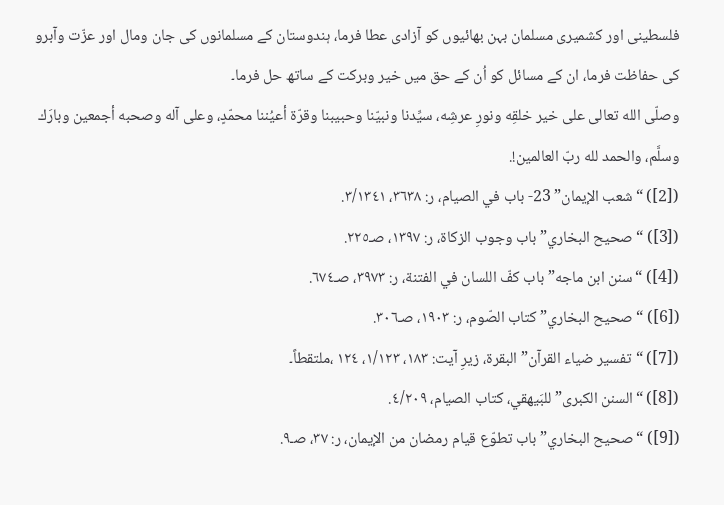فلسطینی اور کشمیری مسلمان بہن بھائیوں کو آزادی عطا فرما، ہندوستان کے مسلمانوں کی جان ومال اور عزّت وآبرو کی حفاظت فرما، ان کے مسائل کو اُن کے حق میں خیر وبرکت کے ساتھ حل فرما۔
وصلّى الله تعالى على خير خلقِه ونورِ عرشِه، سيِّدنا ونبيّنا وحبيبنا وقرّة أعيُننا محمّدٍ، وعلى آله وصحبه أجمعين وبارَك وسلَّم، والحمد لله ربّ العالمين!.
([2]) “شعب الإيمان” 23- باب في الصيام، ر: ٣٦٣٨، ٣/١٣٤١.
([3]) “صحيح البخاري” باب وجوب الزكاة، ر: ١٣٩٧، صـ٢٢٥.
([4]) “سنن ابن ماجه” باب كفّ اللسان في الفتنة، ر: ٣٩٧٣، صـ٦٧٤.
([6]) “صحيح البخاري” كتاب الصّوم، ر: ١٩٠٣، صـ٣٠٦.
([7]) “تفسير ضياء القرآن” البقرة، زیرِ آيت: ١٨٣، ١/١٢٣، ١٢٤ ،ملتقطاً۔
([8]) “السنن الكبرى” للبَيهقي، كتاب الصيام، ٤/٢٠٩.
([9]) “صحيح البخاري” باب تطوّع قيام رمضان من الإيمان، ر: ٣٧، صـ٩.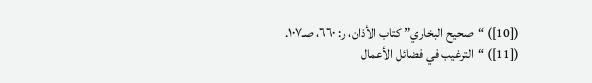([10]) “صحيح البخاري” كتاب الأذان، ر: ٦٦٠، صـ١٠٧.
([11]) “الترغيب في فضائل الأعمال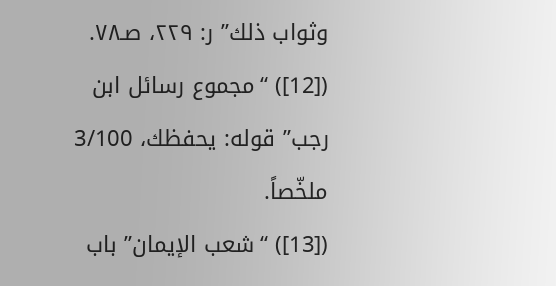وثواب ذلك” ر: ٢٢٩، صـ٧٨.
([12]) “مجموع رسائل ابن رجب” قوله: يحفظك، 3/100 ملخّصاً.
([13]) “شعب الإيمان” باب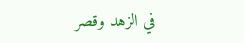في الزهد وقصر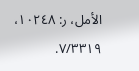الأمل، ر: ١٠٢٤٨، ٧/٣٣١٩.